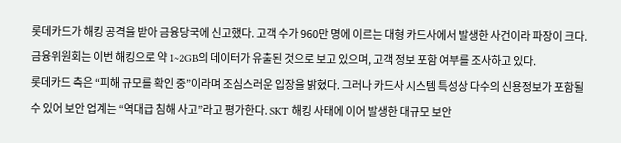롯데카드가 해킹 공격을 받아 금융당국에 신고했다. 고객 수가 960만 명에 이르는 대형 카드사에서 발생한 사건이라 파장이 크다. 금융위원회는 이번 해킹으로 약 1~2GB의 데이터가 유출된 것으로 보고 있으며, 고객 정보 포함 여부를 조사하고 있다.
롯데카드 측은 “피해 규모를 확인 중”이라며 조심스러운 입장을 밝혔다. 그러나 카드사 시스템 특성상 다수의 신용정보가 포함될 수 있어 보안 업계는 “역대급 침해 사고”라고 평가한다. SKT 해킹 사태에 이어 발생한 대규모 보안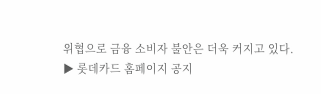위협으로 금융 소비자 불안은 더욱 커지고 있다.
▶ 롯데카드 홈페이지 공지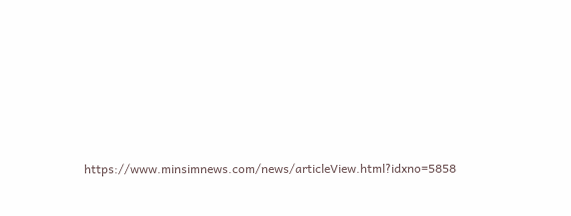https://www.minsimnews.com/news/articleView.html?idxno=5858